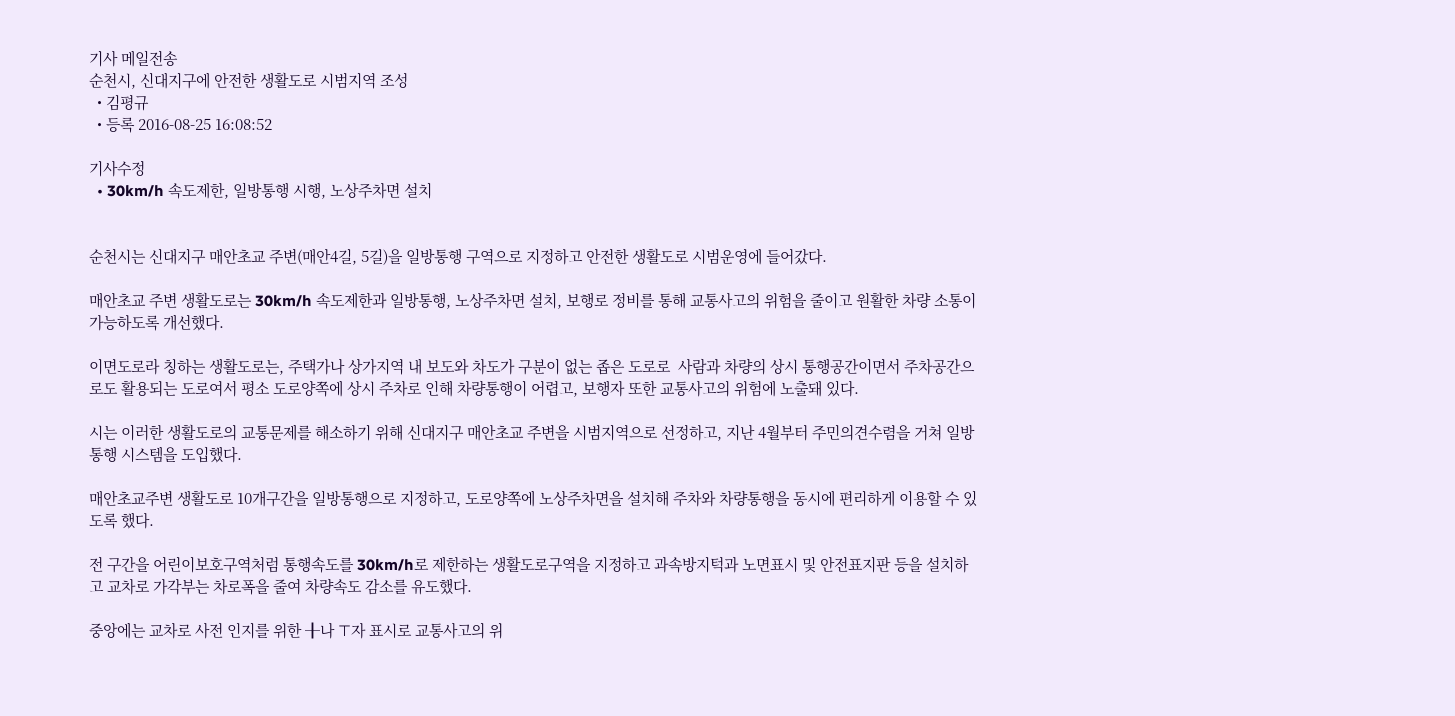기사 메일전송
순천시, 신대지구에 안전한 생활도로 시범지역 조성
  • 김평규
  • 등록 2016-08-25 16:08:52

기사수정
  • 30km/h 속도제한, 일방통행 시행, 노상주차면 설치


순천시는 신대지구 매안초교 주변(매안4길, 5길)을 일방통행 구역으로 지정하고 안전한 생활도로 시범운영에 들어갔다.

매안초교 주변 생활도로는 30km/h 속도제한과 일방통행, 노상주차면 설치, 보행로 정비를 통해 교통사고의 위험을 줄이고 원활한 차량 소통이 가능하도록 개선했다.

이면도로라 칭하는 생활도로는, 주택가나 상가지역 내 보도와 차도가 구분이 없는 좁은 도로로  사람과 차량의 상시 통행공간이면서 주차공간으로도 활용되는 도로여서 평소 도로양쪽에 상시 주차로 인해 차량통행이 어렵고, 보행자 또한 교통사고의 위험에 노출돼 있다.

시는 이러한 생활도로의 교통문제를 해소하기 위해 신대지구 매안초교 주변을 시범지역으로 선정하고, 지난 4월부터 주민의견수렴을 거쳐 일방통행 시스템을 도입했다.

매안초교주변 생활도로 10개구간을 일방통행으로 지정하고, 도로양쪽에 노상주차면을 설치해 주차와 차량통행을 동시에 편리하게 이용할 수 있도록 했다.

전 구간을 어린이보호구역처럼 통행속도를 30km/h로 제한하는 생활도로구역을 지정하고 과속방지턱과 노면표시 및 안전표지판 등을 설치하고 교차로 가각부는 차로폭을 줄여 차량속도 감소를 유도했다.

중앙에는 교차로 사전 인지를 위한 ╂나 ⊤자 표시로 교통사고의 위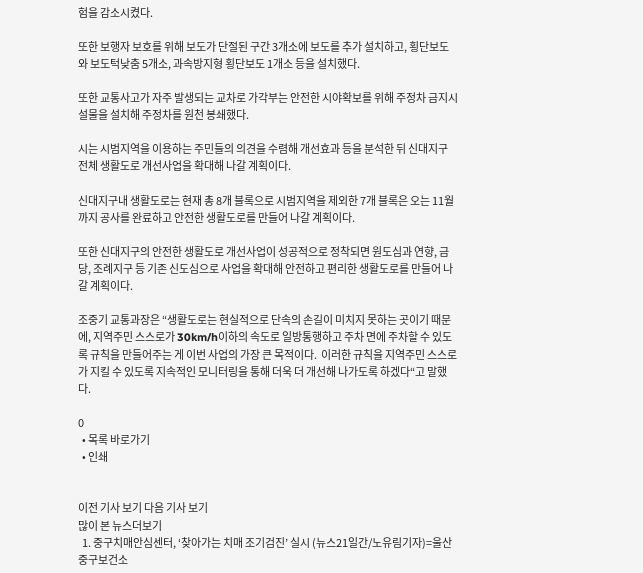험을 감소시켰다.

또한 보행자 보호를 위해 보도가 단절된 구간 3개소에 보도를 추가 설치하고, 횡단보도와 보도턱낮춤 5개소, 과속방지형 횡단보도 1개소 등을 설치했다.

또한 교통사고가 자주 발생되는 교차로 가각부는 안전한 시야확보를 위해 주정차 금지시설물을 설치해 주정차를 원천 봉쇄했다.

시는 시범지역을 이용하는 주민들의 의견을 수렴해 개선효과 등을 분석한 뒤 신대지구 전체 생활도로 개선사업을 확대해 나갈 계획이다.

신대지구내 생활도로는 현재 총 8개 블록으로 시범지역을 제외한 7개 블록은 오는 11월까지 공사를 완료하고 안전한 생활도로를 만들어 나갈 계획이다.

또한 신대지구의 안전한 생활도로 개선사업이 성공적으로 정착되면 원도심과 연향, 금당, 조례지구 등 기존 신도심으로 사업을 확대해 안전하고 편리한 생활도로를 만들어 나갈 계획이다.

조중기 교통과장은 “생활도로는 현실적으로 단속의 손길이 미치지 못하는 곳이기 때문에, 지역주민 스스로가 30km/h이하의 속도로 일방통행하고 주차 면에 주차할 수 있도록 규칙을 만들어주는 게 이번 사업의 가장 큰 목적이다.  이러한 규칙을 지역주민 스스로가 지킬 수 있도록 지속적인 모니터링을 통해 더욱 더 개선해 나가도록 하겠다“고 말했다.

0
  • 목록 바로가기
  • 인쇄


이전 기사 보기 다음 기사 보기
많이 본 뉴스더보기
  1. 중구치매안심센터, ‘찾아가는 치매 조기검진’ 실시 (뉴스21일간/노유림기자)=울산 중구보건소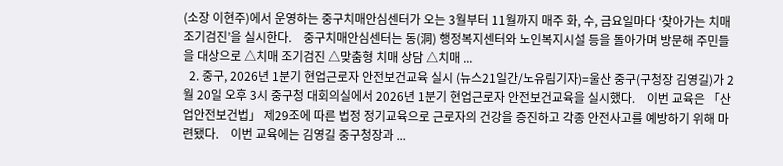(소장 이현주)에서 운영하는 중구치매안심센터가 오는 3월부터 11월까지 매주 화, 수, 금요일마다 ‘찾아가는 치매 조기검진’을 실시한다.    중구치매안심센터는 동(洞) 행정복지센터와 노인복지시설 등을 돌아가며 방문해 주민들을 대상으로 △치매 조기검진 △맞춤형 치매 상담 △치매 ...
  2. 중구, 2026년 1분기 현업근로자 안전보건교육 실시 (뉴스21일간/노유림기자)=울산 중구(구청장 김영길)가 2월 20일 오후 3시 중구청 대회의실에서 2026년 1분기 현업근로자 안전보건교육을 실시했다.    이번 교육은 「산업안전보건법」 제29조에 따른 법정 정기교육으로 근로자의 건강을 증진하고 각종 안전사고를 예방하기 위해 마련됐다.    이번 교육에는 김영길 중구청장과 ...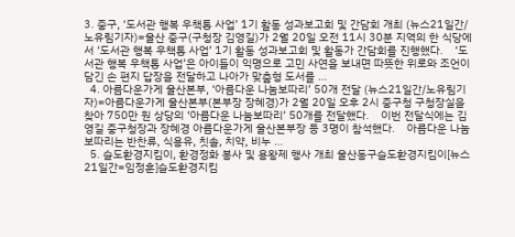3. 중구, ‘도서관 행복 우책통 사업’ 1기 활동 성과보고회 및 간담회 개최 (뉴스21일간/노유림기자)=울산 중구(구청장 김영길)가 2월 20일 오전 11시 30분 지역의 한 식당에서 ‘도서관 행복 우책통 사업’ 1기 활동 성과보고회 및 활동가 간담회를 진행했다.    ‘도서관 행복 우책통 사업’은 아이들이 익명으로 고민 사연을 보내면 따뜻한 위로와 조언이 담긴 손 편지 답장을 전달하고 나아가 맞춤형 도서를 ...
  4. 아름다운가게 울산본부, ‘아름다운 나눔보따리’ 50개 전달 (뉴스21일간/노유림기자)=아름다운가게 울산본부(본부장 장혜경)가 2월 20일 오후 2시 중구청 구청장실을 찾아 750만 원 상당의 ‘아름다운 나눔보따리’ 50개를 전달했다.    이번 전달식에는 김영길 중구청장과 장혜경 아름다운가게 울산본부장 등 3명이 참석했다.    아름다운 나눔보따리는 반찬류, 식용유, 칫솔, 치약, 비누 ...
  5. 슬도환경지킴이, 환경정화 봉사 및 용왕제 행사 개최 울산동구슬도환경지킴이[뉴스21일간=임정훈]슬도환경지킴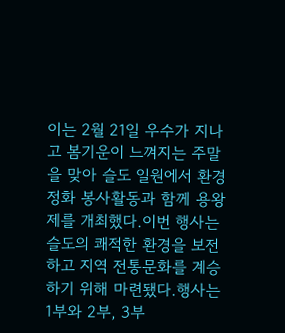이는 2월 21일 우수가 지나고 봄기운이 느껴지는 주말을 맞아 슬도 일원에서 환경정화 봉사활동과 함께 용왕제를 개최했다.이번 행사는 슬도의 쾌적한 환경을 보전하고 지역 전통문화를 계승하기 위해 마련됐다.행사는 1부와 2부, 3부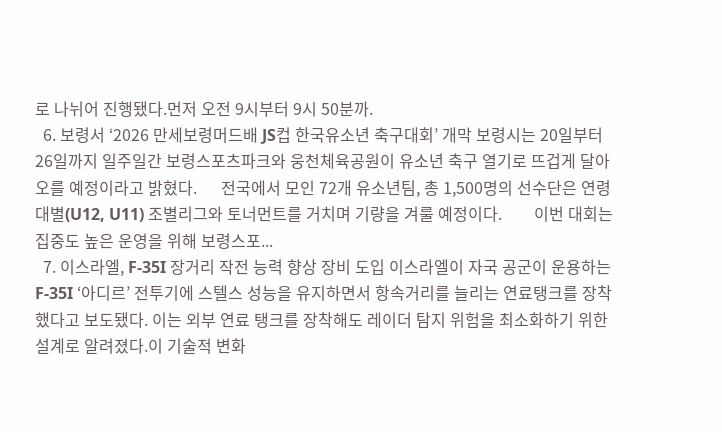로 나뉘어 진행됐다.먼저 오전 9시부터 9시 50분까.
  6. 보령서 ‘2026 만세보령머드배 JS컵 한국유소년 축구대회’ 개막 보령시는 20일부터 26일까지 일주일간 보령스포츠파크와 웅천체육공원이 유소년 축구 열기로 뜨겁게 달아오를 예정이라고 밝혔다.      전국에서 모인 72개 유소년팀, 총 1,500명의 선수단은 연령대별(U12, U11) 조별리그와 토너먼트를 거치며 기량을 겨룰 예정이다.        이번 대회는 집중도 높은 운영을 위해 보령스포...
  7. 이스라엘, F‑35I 장거리 작전 능력 향상 장비 도입 이스라엘이 자국 공군이 운용하는 F‑35I ‘아디르’ 전투기에 스텔스 성능을 유지하면서 항속거리를 늘리는 연료탱크를 장착했다고 보도됐다. 이는 외부 연료 탱크를 장착해도 레이더 탐지 위험을 최소화하기 위한 설계로 알려졌다.이 기술적 변화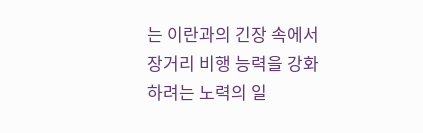는 이란과의 긴장 속에서 장거리 비행 능력을 강화하려는 노력의 일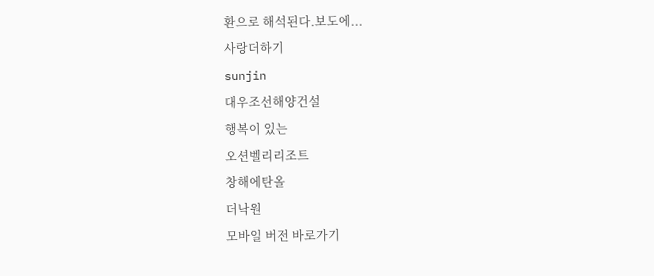환으로 해석된다.보도에...
사랑더하기
sunjin
대우조선해양건설
행복이 있는
오션벨리리조트
창해에탄올
더낙원
모바일 버전 바로가기